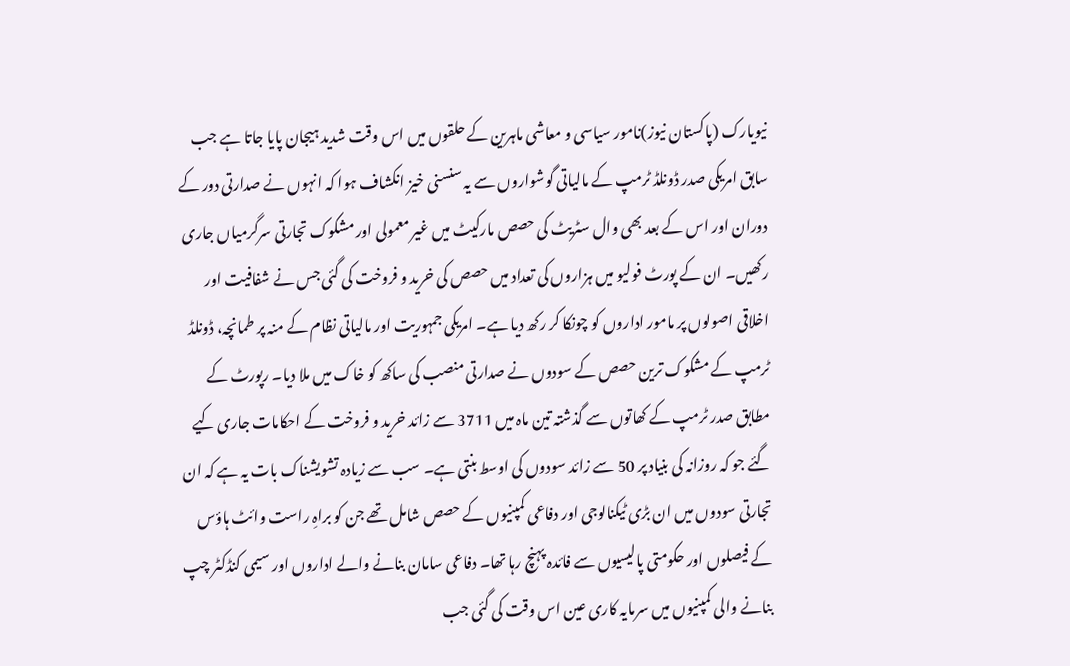نیویارک (پاکستان نیوز)نامور سیاسی و معاشی ماہرین کے حلقوں میں اس وقت شدید ہیجان پایا جاتا ہے جب سابق امریکی صدر ڈونلڈ ٹرمپ کے مالیاتی گوشواروں سے یہ سنسنی خیز انکشاف ہوا کہ انہوں نے صدارتی دور کے دوران اور اس کے بعد بھی وال سٹریٹ کی حصص مارکیٹ میں غیر معمولی اور مشکوک تجارتی سرگرمیاں جاری رکھیں۔ ان کے پورٹ فولیو میں ہزاروں کی تعداد میں حصص کی خرید و فروخت کی گئی جس نے شفافیت اور اخلاقی اصولوں پر مامور اداروں کو چونکا کر رکھ دیا ہے۔ امریکی جمہوریت اور مالیاتی نظام کے منہ پر طمانچہ، ڈونلڈ ٹرمپ کے مشکوک ترین حصص کے سودوں نے صدارتی منصب کی ساکھ کو خاک میں ملا دیا۔ رپورٹ کے مطابق صدر ٹرمپ کے کھاتوں سے گذشتہ تین ماہ میں 3711 سے زائد خرید و فروخت کے احکامات جاری کیے گئے جو کہ روزانہ کی بنیاد پر 50 سے زائد سودوں کی اوسط بنتی ہے۔ سب سے زیادہ تشویشناک بات یہ ہے کہ ان تجارتی سودوں میں ان بڑی ٹیکنالوجی اور دفاعی کمپنیوں کے حصص شامل تھے جن کو براہِ راست وائٹ ہاؤس کے فیصلوں اور حکومتی پالیسیوں سے فائدہ پہنچ رہا تھا۔ دفاعی سامان بنانے والے اداروں اور سیمی کنڈکٹر چپ بنانے والی کمپنیوں میں سرمایہ کاری عین اس وقت کی گئی جب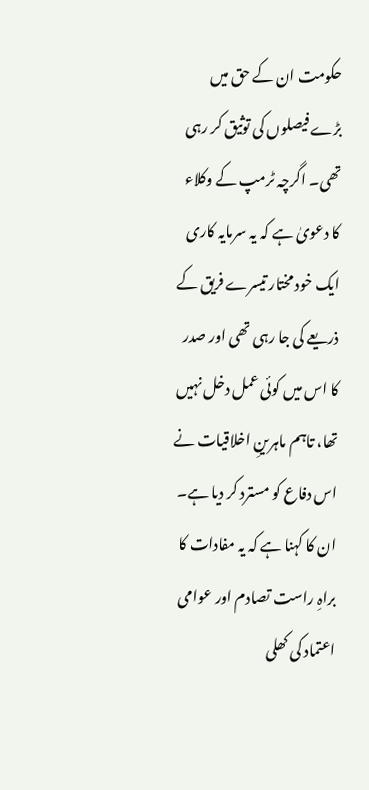حکومت ان کے حق میں بڑے فیصلوں کی توثیق کر رہی تھی۔ اگرچہ ٹرمپ کے وکلاء کا دعویٰ ہے کہ یہ سرمایہ کاری ایک خود مختار تیسرے فریق کے ذریعے کی جا رہی تھی اور صدر کا اس میں کوئی عمل دخل نہیں تھا، تاہم ماہرینِ اخلاقیات نے اس دفاع کو مسترد کر دیا ہے۔ ان کا کہنا ہے کہ یہ مفادات کا براہِ راست تصادم اور عوامی اعتماد کی کھلی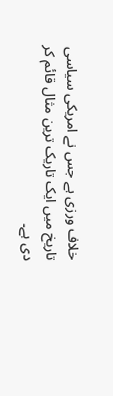خلاف ورزی ہے جس نے امریکی سیاسی تاریخ میں ایک تاریک ترین مثال قائم کر دی ہے۔